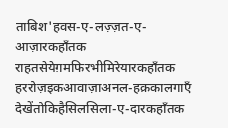ताबिश'हवस-ए-लज़्ज़त-ए-आज़ारकहाँतक
राहतसेयेग़मफिरभीमिरेयारकहाँतक
हररोज़इकआवाज़ाअनल-हक़कालगाएँ
देखेंतोकिहैसिलसिला-ए-दारकहाँतक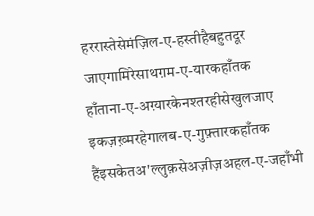हररास्तेसेमंज़िल-ए-हस्तीहैबहुतदूर
जाएगामिरेसाथग़म-ए-यारकहाँतक
हाँताना-ए-अग़्यारकेनश्तरहीसेखुलजाए
इकज़ख़्मरहेगालब-ए-गुफ़्तारकहाँतक
हैंइसकेतअ'ल्लुक़सेअज़ीज़अहल-ए-जहाँभी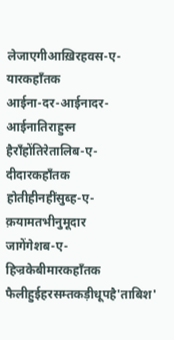लेजाएगीआख़िरहवस-ए-यारकहाँतक
आईना-दर-आईनादर-आईनातिराहुस्न
हैराँहोंतिरेतालिब-ए-दीदारकहाँतक
होतीहीनहींसुब्ह-ए-क़यामतभीनुमूदार
जागेंगेशब-ए-हिज्रकेबीमारकहाँतक
फैलीहुईहरसम्तकड़ीधूपहै'ताबिश'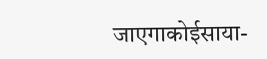जाएगाकोईसाया-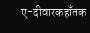ए-दीवारकहाँतक